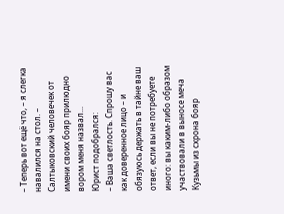– Теперь вот ещё что, – я слегка навалился на стол. – Салтыковский человечек от имени своих бояр прилюдно вором меня назвал...
Юрист подобрался:
– Ваша светлость. Спрошу вас как доверенное лицо – и обязуюсь держать в тайне ваш ответ, если вы не потребуете иного: вы каким-либо образом участвовали в выносе меча Кузьмы из схрона бояр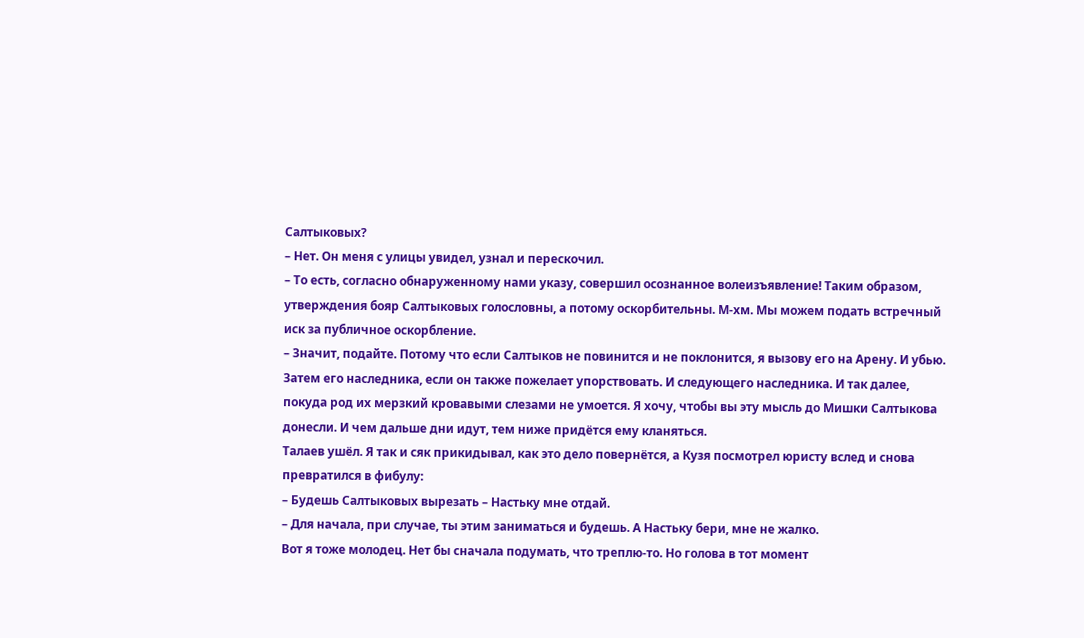Салтыковых?
– Нет. Он меня с улицы увидел, узнал и перескочил.
– То есть, согласно обнаруженному нами указу, совершил осознанное волеизъявление! Таким образом, утверждения бояр Салтыковых голословны, а потому оскорбительны. М-хм. Мы можем подать встречный иск за публичное оскорбление.
– Значит, подайте. Потому что если Салтыков не повинится и не поклонится, я вызову его на Арену. И убью. Затем его наследника, если он также пожелает упорствовать. И следующего наследника. И так далее, покуда род их мерзкий кровавыми слезами не умоется. Я хочу, чтобы вы эту мысль до Мишки Салтыкова донесли. И чем дальше дни идут, тем ниже придётся ему кланяться.
Талаев ушёл. Я так и сяк прикидывал, как это дело повернётся, а Кузя посмотрел юристу вслед и снова превратился в фибулу:
– Будешь Салтыковых вырезать – Настьку мне отдай.
– Для начала, при случае, ты этим заниматься и будешь. А Настьку бери, мне не жалко.
Вот я тоже молодец. Нет бы сначала подумать, что треплю-то. Но голова в тот момент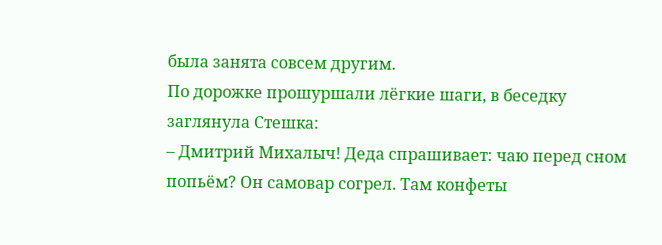была занята совсем другим.
По дорожке прошуршали лёгкие шаги, в беседку заглянула Стешка:
– Дмитрий Михалыч! Деда спрашивает: чаю перед сном попьём? Он самовар согрел. Там конфеты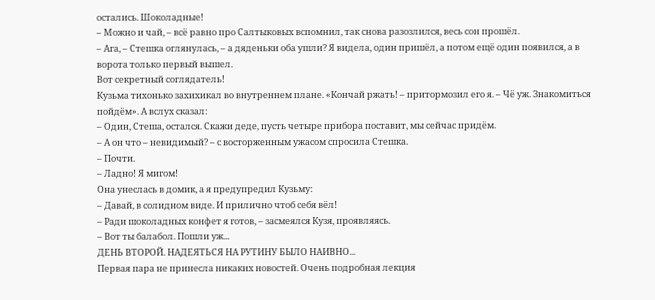остались. Шоколадные!
– Можно и чай, – всё равно про Салтыковых вспомнил, так снова разозлился, весь сон прошёл.
– Ага, – Стешка оглянулась, – а дяденьки оба ушли? Я видела, один пришёл, а потом ещё один появился, а в ворота только первый вышел.
Вот секретный соглядатель!
Кузьма тихонько захихикал во внутреннем плане. «Кончай ржать! – притормозил его я. – Чё уж. Знакомиться пойдём». А вслух сказал:
– Один, Стеша, остался. Скажи деде, пусть четыре прибора поставит, мы сейчас придём.
– А он что – невидимый? – с восторженным ужасом спросила Стешка.
– Почти.
– Ладно! Я мигом!
Она унеслась в домик, а я предупредил Кузьму:
– Давай, в солидном виде. И прилично чтоб себя вёл!
– Ради шоколадных конфет я готов, – засмеялся Кузя, проявляясь.
– Вот ты балабол. Пошли уж...
ДЕНЬ ВТОРОЙ. НАДЕЯТЬСЯ НА РУТИНУ БЫЛО НАИВНО...
Первая пара не принесла никаких новостей. Очень подробная лекция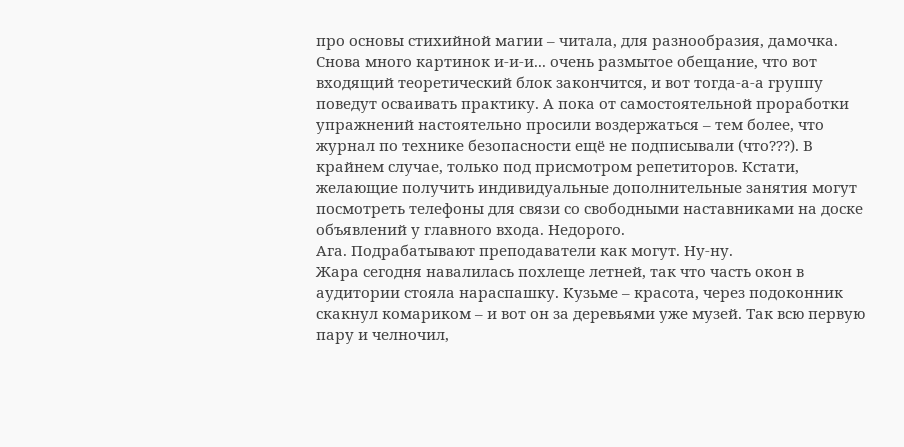про основы стихийной магии – читала, для разнообразия, дамочка. Снова много картинок и-и-и... очень размытое обещание, что вот входящий теоретический блок закончится, и вот тогда-а-а группу поведут осваивать практику. А пока от самостоятельной проработки упражнений настоятельно просили воздержаться – тем более, что журнал по технике безопасности ещё не подписывали (что???). В крайнем случае, только под присмотром репетиторов. Кстати, желающие получить индивидуальные дополнительные занятия могут посмотреть телефоны для связи со свободными наставниками на доске объявлений у главного входа. Недорого.
Ага. Подрабатывают преподаватели как могут. Ну-ну.
Жара сегодня навалилась похлеще летней, так что часть окон в аудитории стояла нараспашку. Кузьме – красота, через подоконник скакнул комариком – и вот он за деревьями уже музей. Так всю первую пару и челночил,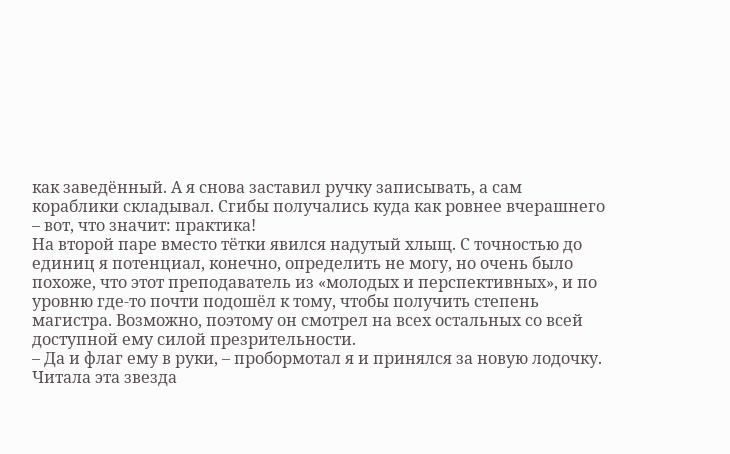как заведённый. А я снова заставил ручку записывать, а сам кораблики складывал. Сгибы получались куда как ровнее вчерашнего – вот, что значит: практика!
На второй паре вместо тётки явился надутый хлыщ. С точностью до единиц я потенциал, конечно, определить не могу, но очень было похоже, что этот преподаватель из «молодых и перспективных», и по уровню где-то почти подошёл к тому, чтобы получить степень магистра. Возможно, поэтому он смотрел на всех остальных со всей доступной ему силой презрительности.
– Да и флаг ему в руки, – пробормотал я и принялся за новую лодочку.
Читала эта звезда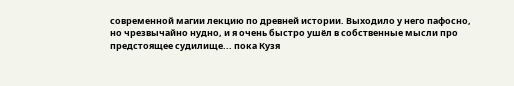современной магии лекцию по древней истории. Выходило у него пафосно, но чрезвычайно нудно, и я очень быстро ушёл в собственные мысли про предстоящее судилище... пока Кузя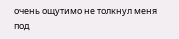очень ощутимо не толкнул меня под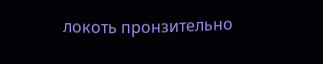локоть пронзительно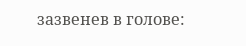зазвенев в голове: